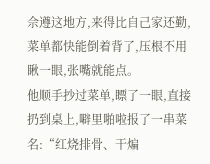佘遵这地方,来得比自己家还勤,菜单都快能倒着背了,压根不用瞅一眼,张嘴就能点。
他顺手抄过菜单,瞟了一眼,直接扔到桌上,噼里啪啦报了一串菜名:“红烧排骨、干煸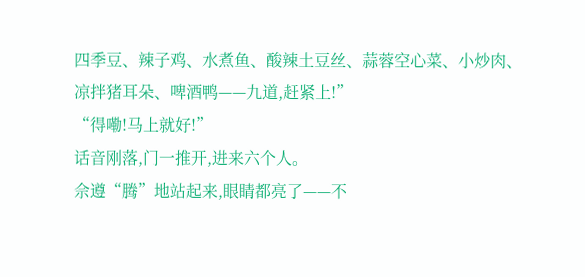四季豆、辣子鸡、水煮鱼、酸辣土豆丝、蒜蓉空心菜、小炒肉、凉拌猪耳朵、啤酒鸭——九道,赶紧上!”
“得嘞!马上就好!”
话音刚落,门一推开,进来六个人。
佘遵“腾”地站起来,眼睛都亮了——不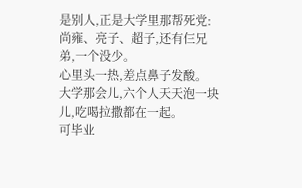是别人,正是大学里那帮死党:尚雍、亮子、超子,还有仨兄弟,一个没少。
心里头一热,差点鼻子发酸。
大学那会儿,六个人天天泡一块儿,吃喝拉撒都在一起。
可毕业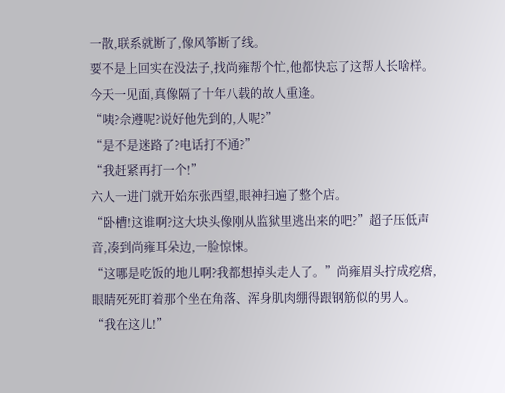一散,联系就断了,像风筝断了线。
要不是上回实在没法子,找尚雍帮个忙,他都快忘了这帮人长啥样。
今天一见面,真像隔了十年八载的故人重逢。
“咦?佘遵呢?说好他先到的,人呢?”
“是不是迷路了?电话打不通?”
“我赶紧再打一个!”
六人一进门就开始东张西望,眼神扫遍了整个店。
“卧槽!这谁啊?这大块头像刚从监狱里逃出来的吧?”超子压低声音,凑到尚雍耳朵边,一脸惊悚。
“这哪是吃饭的地儿啊?我都想掉头走人了。”尚雍眉头拧成疙瘩,眼睛死死盯着那个坐在角落、浑身肌肉绷得跟钢筋似的男人。
“我在这儿!”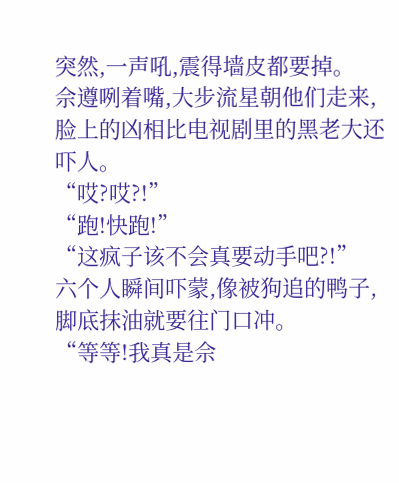突然,一声吼,震得墙皮都要掉。
佘遵咧着嘴,大步流星朝他们走来,脸上的凶相比电视剧里的黑老大还吓人。
“哎?哎?!”
“跑!快跑!”
“这疯子该不会真要动手吧?!”
六个人瞬间吓蒙,像被狗追的鸭子,脚底抹油就要往门口冲。
“等等!我真是佘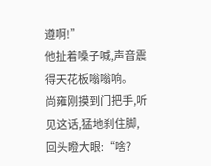遵啊!”
他扯着嗓子喊,声音震得天花板嗡嗡响。
尚雍刚摸到门把手,听见这话,猛地刹住脚,回头瞪大眼:“啥?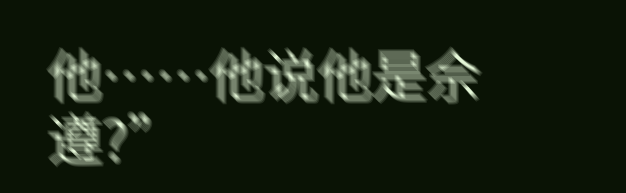他……他说他是佘遵?”